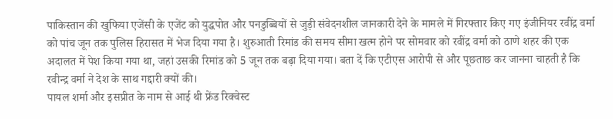पाकिस्तान की खुफिया एजेंसी के एजेंट को युद्धपोत और पनडुब्बियों से जुड़ी संवेदनशील जानकारी देने के मामले में गिरफ्तार किए गए इंजीनियर रवींद्र वर्मा को पांच जून तक पुलिस हिरासत में भेज दिया गया है। शुरुआती रिमांड की समय सीमा खत्म होने पर सोमवार को रवींद्र वर्मा को ठाणे शहर की एक अदालत में पेश किया गया था, जहां उसकी रिमांड को 5 जून तक बढ़ा दिया गया। बता दें कि एटीएस आरोपी से और पूछताछ कर जानना चाहती है कि रवीन्द्र वर्मा ने देश के साथ गद्दारी क्यों की।
पायल शर्मा और इसप्रीत के नाम से आई थी फ्रेंड रिक्वेस्ट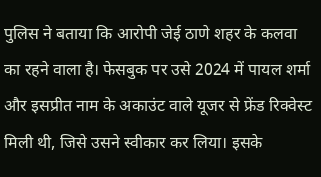पुलिस ने बताया कि आरोपी जेई ठाणे शहर के कलवा का रहने वाला है। फेसबुक पर उसे 2024 में पायल शर्मा और इसप्रीत नाम के अकाउंट वाले यूजर से फ्रेंड रिक्वेस्ट मिली थी, जिसे उसने स्वीकार कर लिया। इसके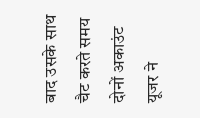बाद उसके साथ चैट करते समय दोनों अकाउंट यूजर ने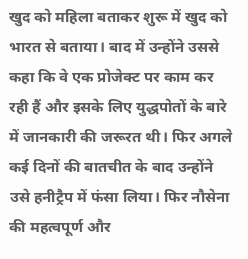खुद को महिला बताकर शुरू में खुद को भारत से बताया। बाद में उन्होंने उससे कहा कि वे एक प्रोजेक्ट पर काम कर रही हैं और इसके लिए युद्धपोतों के बारे में जानकारी की जरूरत थी। फिर अगले कई दिनों की बातचीत के बाद उन्होंने उसे हनीट्रैप में फंसा लिया। फिर नौसेना की महत्वपूर्ण और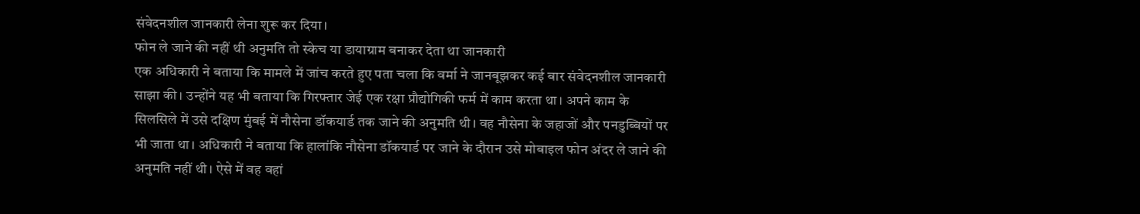संवेदनशील जानकारी लेना शुरू कर दिया।
फोन ले जाने की नहीं थी अनुमति तो स्केच या डायाग्राम बनाकर देता था जानकारी
एक अधिकारी ने बताया कि मामले में जांच करते हुए पता चला कि वर्मा ने जानबूझकर कई बार संवेदनशील जानकारी साझा की। उन्होंने यह भी बताया कि गिरफ्तार जेई एक रक्षा प्रौद्योगिकी फर्म में काम करता था। अपने काम के सिलसिले में उसे दक्षिण मुंबई में नौसेना डॉकयार्ड तक जाने की अनुमति थी। वह नौसेना के जहाजों और पनडुब्बियों पर भी जाता था। अधिकारी ने बताया कि हालांकि नौसेना डॉकयार्ड पर जाने के दौरान उसे मोबाइल फोन अंदर ले जाने की अनुमति नहीं थी। ऐसे में वह वहां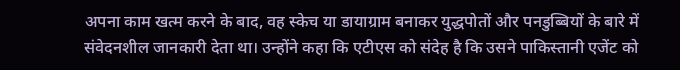अपना काम खत्म करने के बाद, वह स्केच या डायाग्राम बनाकर युद्धपोतों और पनडुब्बियों के बारे में संवेदनशील जानकारी देता था। उन्होंने कहा कि एटीएस को संदेह है कि उसने पाकिस्तानी एजेंट को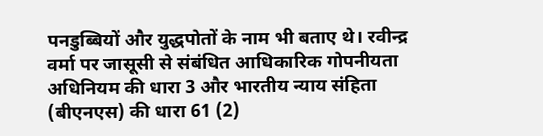पनडुब्बियों और युद्धपोतों के नाम भी बताए थे। रवीन्द्र वर्मा पर जासूसी से संबंधित आधिकारिक गोपनीयता अधिनियम की धारा 3 और भारतीय न्याय संहिता (बीएनएस) की धारा 61 (2)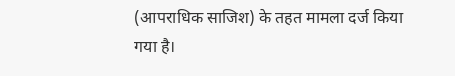(आपराधिक साजिश) के तहत मामला दर्ज किया गया है।